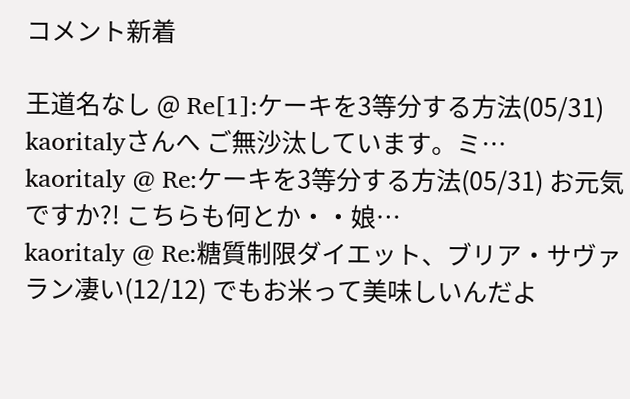コメント新着

王道名なし @ Re[1]:ケーキを3等分する方法(05/31) kaoritalyさんへ ご無沙汰しています。ミ…
kaoritaly @ Re:ケーキを3等分する方法(05/31) お元気ですか?! こちらも何とか・・娘…
kaoritaly @ Re:糖質制限ダイエット、ブリア・サヴァラン凄い(12/12) でもお米って美味しいんだよ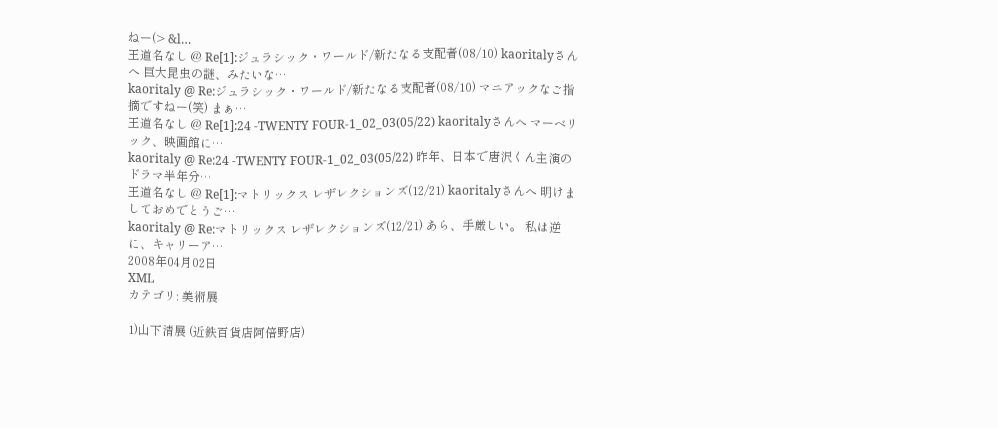ねー(> &l…
王道名なし @ Re[1]:ジュラシック・ワールド/新たなる支配者(08/10) kaoritalyさんへ 巨大昆虫の謎、みたいな…
kaoritaly @ Re:ジュラシック・ワールド/新たなる支配者(08/10) マニアックなご指摘ですねー(笑) まぁ…
王道名なし @ Re[1]:24 -TWENTY FOUR-1_02_03(05/22) kaoritalyさんへ マーベリック、映画館に…
kaoritaly @ Re:24 -TWENTY FOUR-1_02_03(05/22) 昨年、日本で唐沢くん主演のドラマ半年分…
王道名なし @ Re[1]:マトリックス レザレクションズ(12/21) kaoritalyさんへ 明けましておめでとうご…
kaoritaly @ Re:マトリックス レザレクションズ(12/21) あら、手厳しい。 私は逆に、キャリーア…
2008年04月02日
XML
カテゴリ: 美術展

1)山下清展 (近鉄百貨店阿倍野店)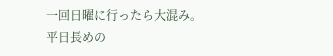一回日曜に行ったら大混み。平日長めの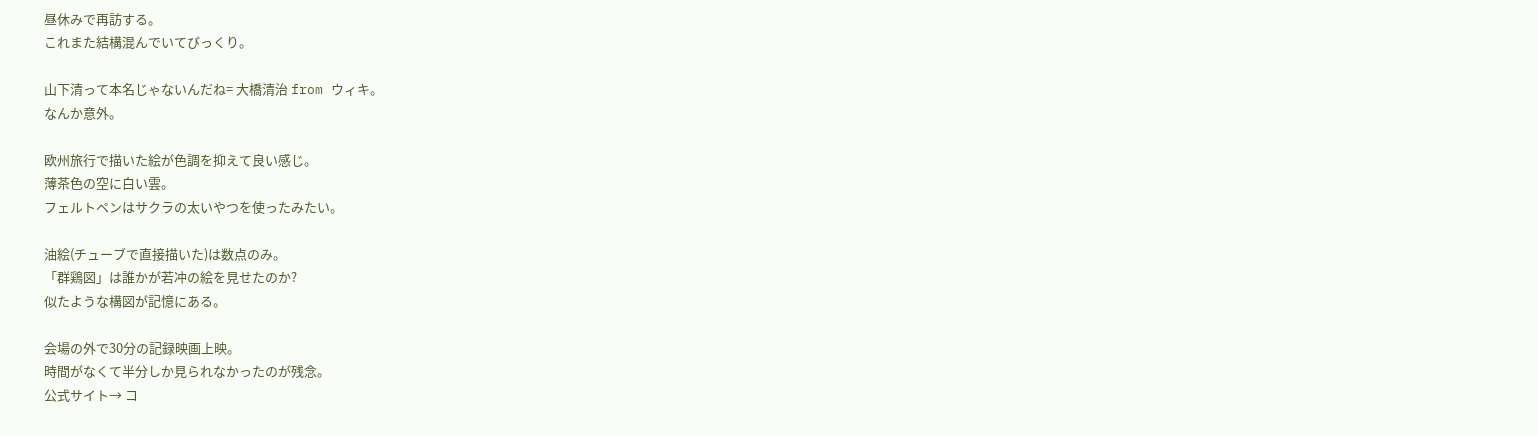昼休みで再訪する。
これまた結構混んでいてびっくり。

山下清って本名じゃないんだね= 大橋清治 from ウィキ。
なんか意外。

欧州旅行で描いた絵が色調を抑えて良い感じ。
薄茶色の空に白い雲。
フェルトペンはサクラの太いやつを使ったみたい。

油絵(チューブで直接描いた)は数点のみ。
「群鶏図」は誰かが若冲の絵を見せたのか?
似たような構図が記憶にある。

会場の外で30分の記録映画上映。
時間がなくて半分しか見られなかったのが残念。
公式サイト→ コ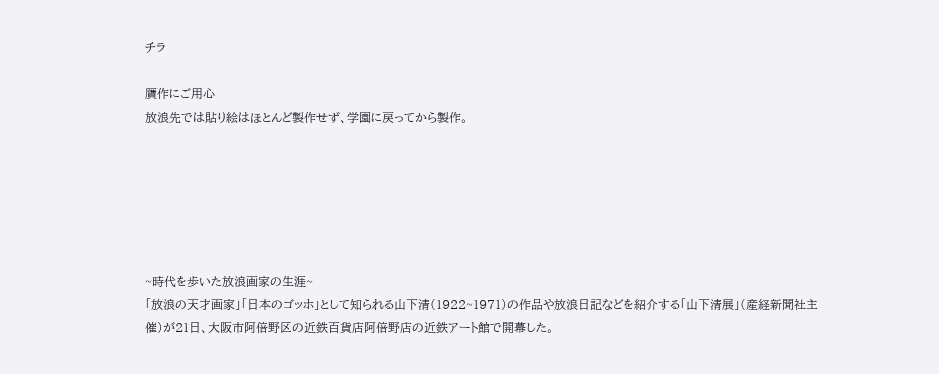チラ

贋作にご用心
放浪先では貼り絵はほとんど製作せず、学園に戻ってから製作。






~時代を歩いた放浪画家の生涯~
「放浪の天才画家」「日本のゴッホ」として知られる山下清(1922~1971)の作品や放浪日記などを紹介する「山下清展」(産経新聞社主催)が21日、大阪市阿倍野区の近鉄百貨店阿倍野店の近鉄アート館で開幕した。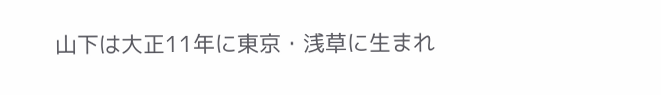山下は大正11年に東京・浅草に生まれ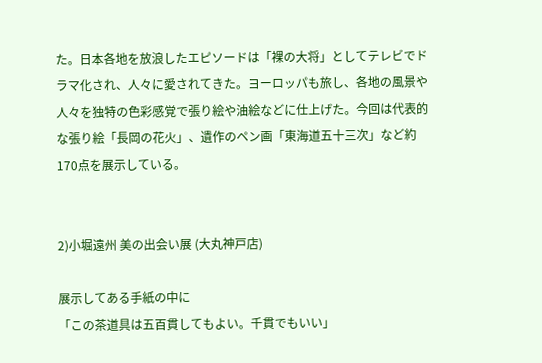た。日本各地を放浪したエピソードは「裸の大将」としてテレビでドラマ化され、人々に愛されてきた。ヨーロッパも旅し、各地の風景や人々を独特の色彩感覚で張り絵や油絵などに仕上げた。今回は代表的な張り絵「長岡の花火」、遺作のペン画「東海道五十三次」など約170点を展示している。


2)小堀遠州 美の出会い展 (大丸神戸店)

展示してある手紙の中に
「この茶道具は五百貫してもよい。千貫でもいい」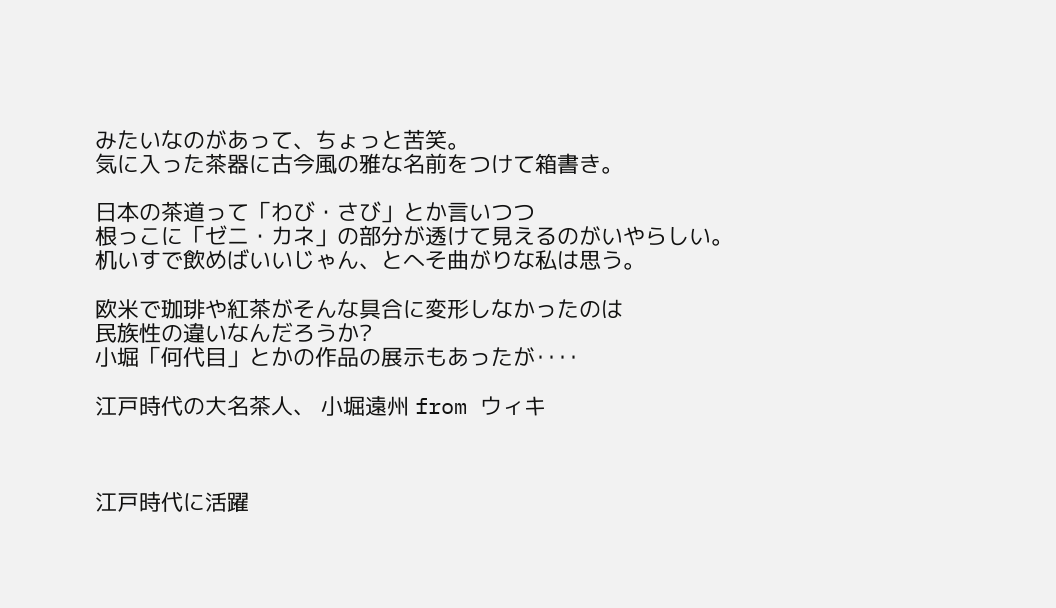みたいなのがあって、ちょっと苦笑。
気に入った茶器に古今風の雅な名前をつけて箱書き。

日本の茶道って「わび・さび」とか言いつつ
根っこに「ゼニ・カネ」の部分が透けて見えるのがいやらしい。
机いすで飲めばいいじゃん、とへそ曲がりな私は思う。

欧米で珈琲や紅茶がそんな具合に変形しなかったのは
民族性の違いなんだろうか?
小堀「何代目」とかの作品の展示もあったが‥‥

江戸時代の大名茶人、 小堀遠州 from ウィキ



江戸時代に活躍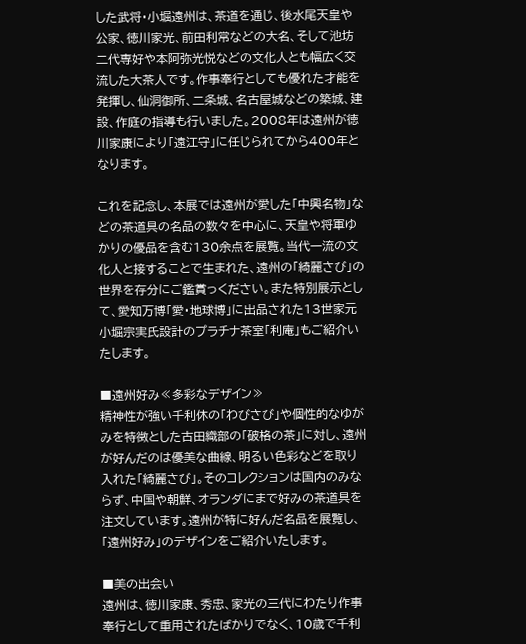した武将・小堀遠州は、茶道を通じ、後水尾天皇や公家、徳川家光、前田利常などの大名、そして池坊二代専好や本阿弥光悦などの文化人とも幅広く交流した大茶人です。作事奉行としても優れた才能を発揮し、仙洞御所、二条城、名古屋城などの築城、建設、作庭の指導も行いました。2008年は遠州が徳川家康により「遠江守」に任じられてから400年となります。

これを記念し、本展では遠州が愛した「中興名物」などの茶道具の名品の数々を中心に、天皇や将軍ゆかりの優品を含む130余点を展覧。当代一流の文化人と接することで生まれた、遠州の「綺麗さび」の世界を存分にご鑑賞っください。また特別展示として、愛知万博「愛・地球博」に出品された13世家元 小堀宗実氏設計のプラチナ茶室「利庵」もご紹介いたします。

■遠州好み≪多彩なデザイン≫
精神性が強い千利休の「わびさび」や個性的なゆがみを特徴とした古田織部の「破格の茶」に対し、遠州が好んだのは優美な曲線、明るい色彩などを取り入れた「綺麗さび」。そのコレクションは国内のみならず、中国や朝鮮、オランダにまで好みの茶道具を注文しています。遠州が特に好んだ名品を展覧し、「遠州好み」のデザインをご紹介いたします。

■美の出会い
遠州は、徳川家康、秀忠、家光の三代にわたり作事奉行として重用されたばかりでなく、10歳で千利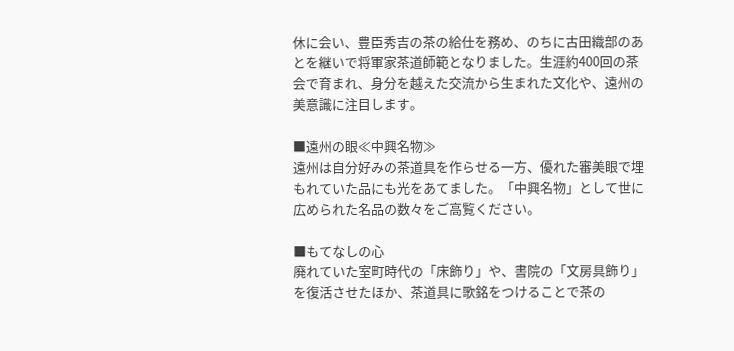休に会い、豊臣秀吉の茶の給仕を務め、のちに古田織部のあとを継いで将軍家茶道師範となりました。生涯約400回の茶会で育まれ、身分を越えた交流から生まれた文化や、遠州の美意識に注目します。

■遠州の眼≪中興名物≫
遠州は自分好みの茶道具を作らせる一方、優れた審美眼で埋もれていた品にも光をあてました。「中興名物」として世に広められた名品の数々をご高覧ください。

■もてなしの心
廃れていた室町時代の「床飾り」や、書院の「文房具飾り」を復活させたほか、茶道具に歌銘をつけることで茶の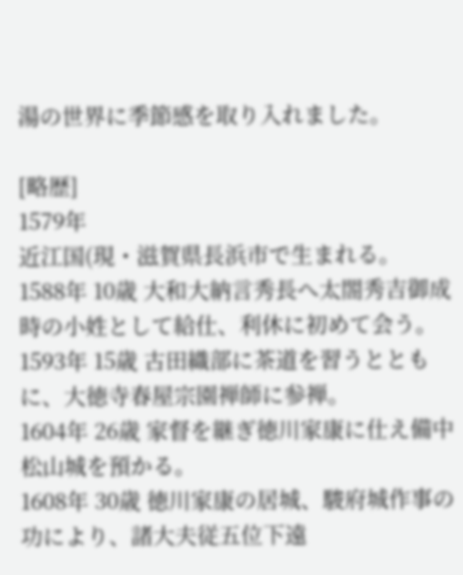湯の世界に季節感を取り入れました。

[略歴]
1579年
近江国(現・滋賀県長浜市で生まれる。
1588年 10歳 大和大納言秀長へ太閤秀吉御成時の小姓として給仕、利休に初めて会う。
1593年 15歳 古田織部に茶道を習うとともに、大徳寺春屋宗園禅師に参禅。
1604年 26歳 家督を継ぎ徳川家康に仕え備中松山城を預かる。
1608年 30歳 徳川家康の居城、駿府城作事の功により、諸大夫従五位下遠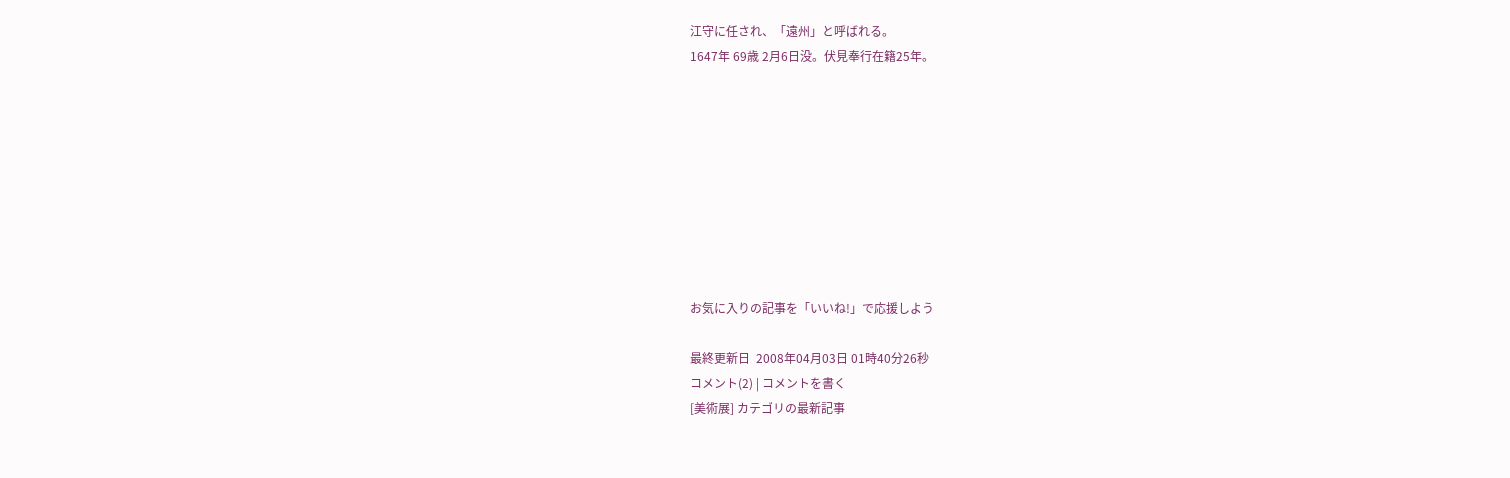江守に任され、「遠州」と呼ばれる。
1647年 69歳 2月6日没。伏見奉行在籍25年。









お気に入りの記事を「いいね!」で応援しよう

最終更新日  2008年04月03日 01時40分26秒
コメント(2) | コメントを書く
[美術展] カテゴリの最新記事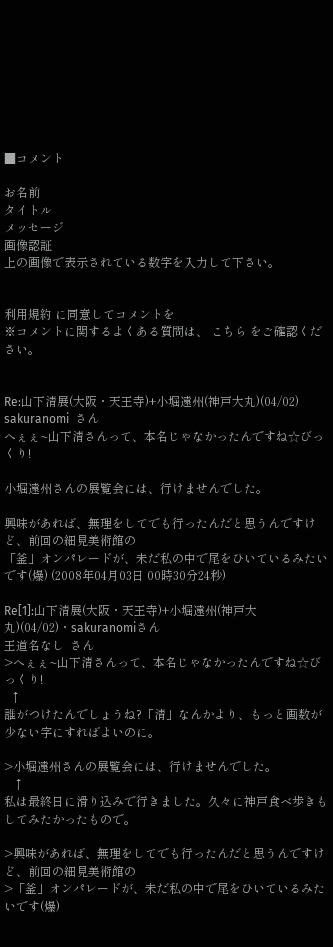■コメント

お名前
タイトル
メッセージ
画像認証
上の画像で表示されている数字を入力して下さい。


利用規約 に同意してコメントを
※コメントに関するよくある質問は、 こちら をご確認ください。


Re:山下清展(大阪・天王寺)+小堀遠州(神戸大丸)(04/02)
sakuranomi  さん
へぇぇ~山下清さんって、本名じゃなかったんですね☆びっくり!

小堀遠州さんの展覧会には、行けませんでした。

興味があれば、無理をしてでも行ったんだと思うんですけど、前回の細見美術館の
「釜」オンパレードが、未だ私の中で尾をひいているみたいです(爆) (2008年04月03日 00時30分24秒)

Re[1]:山下清展(大阪・天王寺)+小堀遠州(神戸大丸)(04/02)・sakuranomiさん
王道名なし  さん
>へぇぇ~山下清さんって、本名じゃなかったんですね☆びっくり!
  ↑
誰がつけたんでしょうね?「清」なんかより、もっと画数が少ない字にすればよいのに。

>小堀遠州さんの展覧会には、行けませんでした。
   ↑
私は最終日に滑り込みで行きました。久々に神戸食べ歩きもしてみたかったもので。

>興味があれば、無理をしてでも行ったんだと思うんですけど、前回の細見美術館の
>「釜」オンパレードが、未だ私の中で尾をひいているみたいです(爆)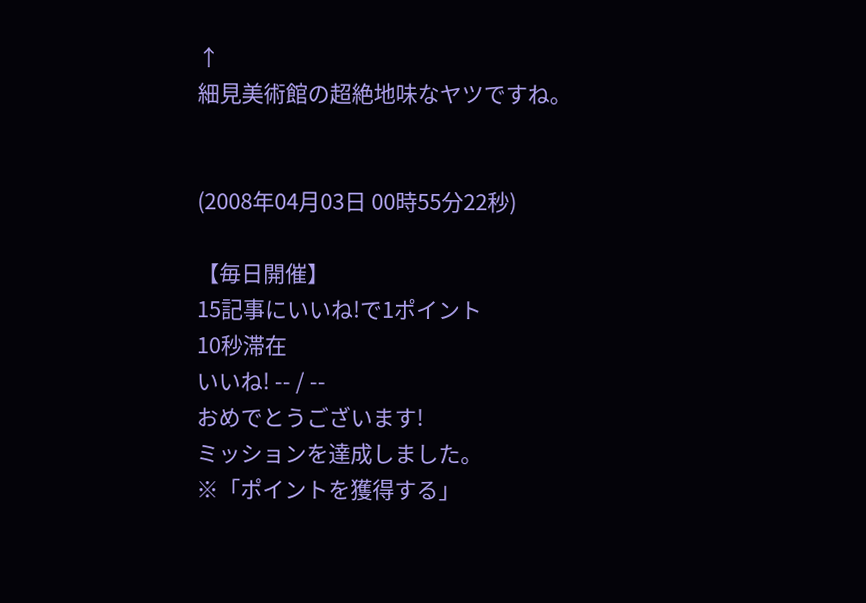↑
細見美術館の超絶地味なヤツですね。


(2008年04月03日 00時55分22秒)

【毎日開催】
15記事にいいね!で1ポイント
10秒滞在
いいね! -- / --
おめでとうございます!
ミッションを達成しました。
※「ポイントを獲得する」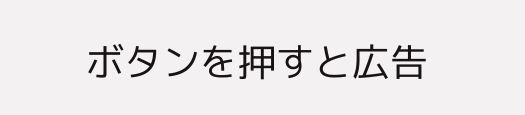ボタンを押すと広告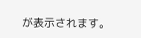が表示されます。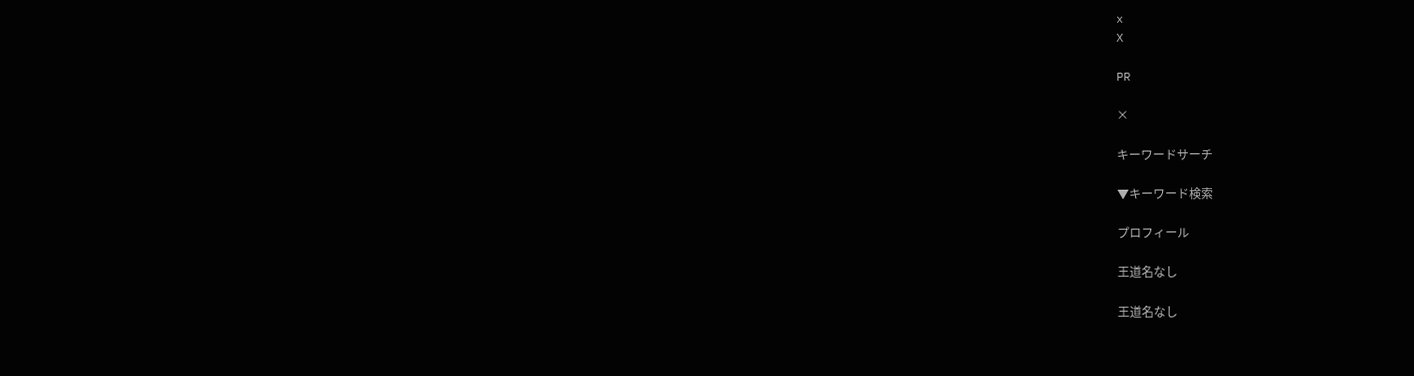x
X

PR

×

キーワードサーチ

▼キーワード検索

プロフィール

王道名なし

王道名なし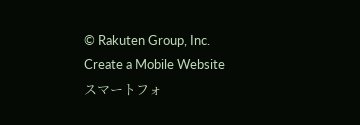© Rakuten Group, Inc.
Create a Mobile Website
スマートフォ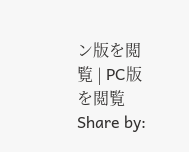ン版を閲覧 | PC版を閲覧
Share by: